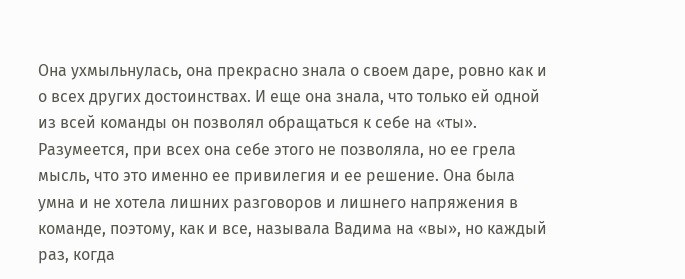Она ухмыльнулась, она прекрасно знала о своем даре, ровно как и о всех других достоинствах. И еще она знала, что только ей одной из всей команды он позволял обращаться к себе на «ты». Разумеется, при всех она себе этого не позволяла, но ее грела мысль, что это именно ее привилегия и ее решение. Она была умна и не хотела лишних разговоров и лишнего напряжения в команде, поэтому, как и все, называла Вадима на «вы», но каждый раз, когда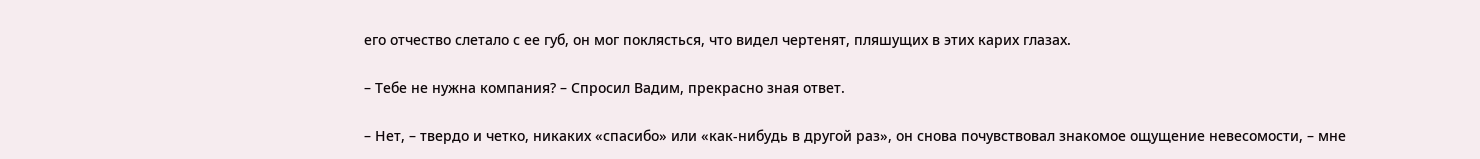его отчество слетало с ее губ, он мог поклясться, что видел чертенят, пляшущих в этих карих глазах.

– Тебе не нужна компания? – Спросил Вадим, прекрасно зная ответ.

– Нет, – твердо и четко, никаких «спасибо» или «как-нибудь в другой раз», он снова почувствовал знакомое ощущение невесомости, – мне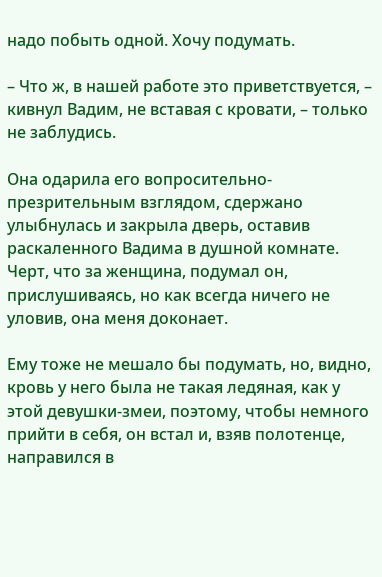надо побыть одной. Хочу подумать.

– Что ж, в нашей работе это приветствуется, – кивнул Вадим, не вставая с кровати, – только не заблудись.

Она одарила его вопросительно-презрительным взглядом, сдержано улыбнулась и закрыла дверь, оставив раскаленного Вадима в душной комнате. Черт, что за женщина, подумал он, прислушиваясь, но как всегда ничего не уловив, она меня доконает.

Ему тоже не мешало бы подумать, но, видно, кровь у него была не такая ледяная, как у этой девушки-змеи, поэтому, чтобы немного прийти в себя, он встал и, взяв полотенце, направился в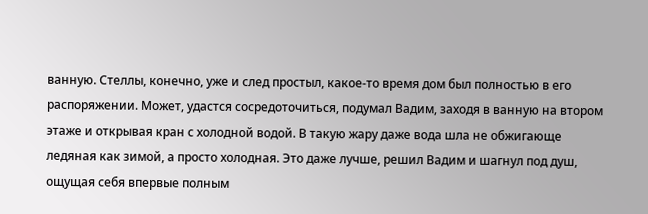ванную. Стеллы, конечно, уже и след простыл, какое-то время дом был полностью в его распоряжении. Может, удастся сосредоточиться, подумал Вадим, заходя в ванную на втором этаже и открывая кран с холодной водой. В такую жару даже вода шла не обжигающе ледяная как зимой, а просто холодная. Это даже лучше, решил Вадим и шагнул под душ, ощущая себя впервые полным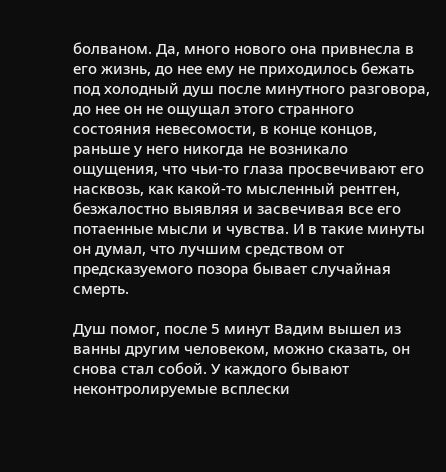болваном. Да, много нового она привнесла в его жизнь, до нее ему не приходилось бежать под холодный душ после минутного разговора, до нее он не ощущал этого странного состояния невесомости, в конце концов, раньше у него никогда не возникало ощущения, что чьи-то глаза просвечивают его насквозь, как какой-то мысленный рентген, безжалостно выявляя и засвечивая все его потаенные мысли и чувства. И в такие минуты он думал, что лучшим средством от предсказуемого позора бывает случайная смерть.

Душ помог, после 5 минут Вадим вышел из ванны другим человеком, можно сказать, он снова стал собой. У каждого бывают неконтролируемые всплески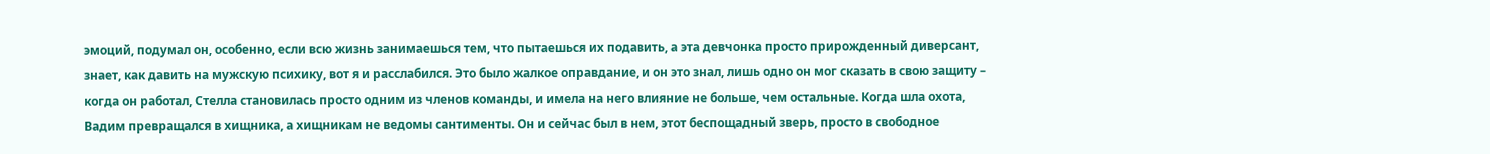эмоций, подумал он, особенно, если всю жизнь занимаешься тем, что пытаешься их подавить, а эта девчонка просто прирожденный диверсант, знает, как давить на мужскую психику, вот я и расслабился. Это было жалкое оправдание, и он это знал, лишь одно он мог сказать в свою защиту – когда он работал, Стелла становилась просто одним из членов команды, и имела на него влияние не больше, чем остальные. Когда шла охота, Вадим превращался в хищника, а хищникам не ведомы сантименты. Он и сейчас был в нем, этот беспощадный зверь, просто в свободное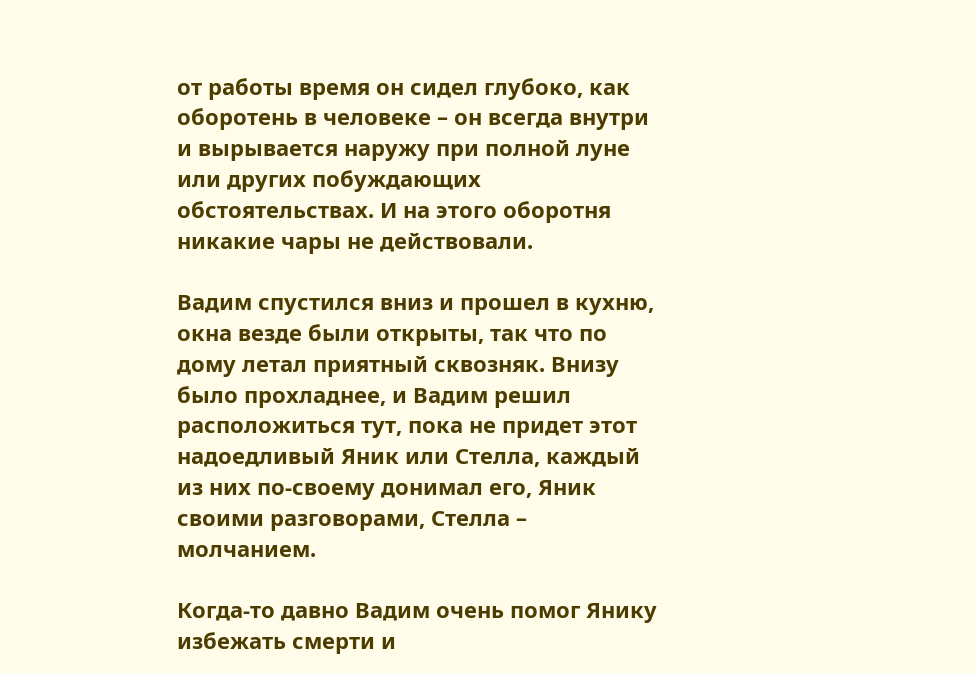от работы время он сидел глубоко, как оборотень в человеке – он всегда внутри и вырывается наружу при полной луне или других побуждающих обстоятельствах. И на этого оборотня никакие чары не действовали.

Вадим спустился вниз и прошел в кухню, окна везде были открыты, так что по дому летал приятный сквозняк. Внизу было прохладнее, и Вадим решил расположиться тут, пока не придет этот надоедливый Яник или Стелла, каждый из них по-своему донимал его, Яник своими разговорами, Стелла – молчанием.

Когда-то давно Вадим очень помог Янику избежать смерти и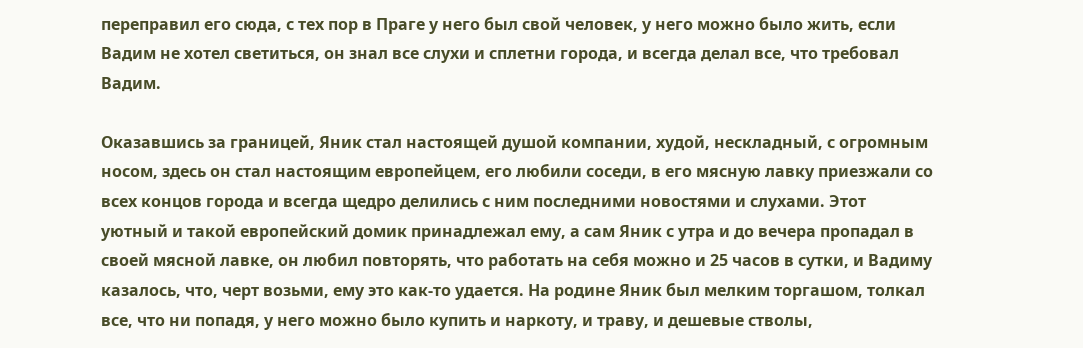переправил его сюда, с тех пор в Праге у него был свой человек, у него можно было жить, если Вадим не хотел светиться, он знал все слухи и сплетни города, и всегда делал все, что требовал Вадим.

Оказавшись за границей, Яник стал настоящей душой компании, худой, нескладный, с огромным носом, здесь он стал настоящим европейцем, его любили соседи, в его мясную лавку приезжали со всех концов города и всегда щедро делились с ним последними новостями и слухами. Этот уютный и такой европейский домик принадлежал ему, а сам Яник с утра и до вечера пропадал в своей мясной лавке, он любил повторять, что работать на себя можно и 25 часов в сутки, и Вадиму казалось, что, черт возьми, ему это как-то удается. На родине Яник был мелким торгашом, толкал все, что ни попадя, у него можно было купить и наркоту, и траву, и дешевые стволы,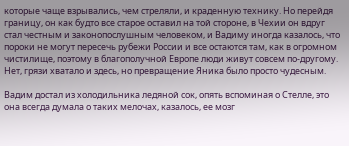которые чаще взрывались, чем стреляли, и краденную технику. Но перейдя границу, он как будто все старое оставил на той стороне, в Чехии он вдруг стал честным и законопослушным человеком, и Вадиму иногда казалось, что пороки не могут пересечь рубежи России и все остаются там, как в огромном чистилище, поэтому в благополучной Европе люди живут совсем по-другому. Нет, грязи хватало и здесь, но превращение Яника было просто чудесным.

Вадим достал из холодильника ледяной сок, опять вспоминая о Стелле, это она всегда думала о таких мелочах, казалось, ее мозг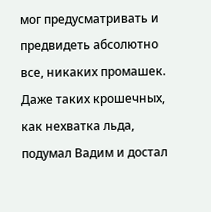мог предусматривать и предвидеть абсолютно все, никаких промашек. Даже таких крошечных, как нехватка льда, подумал Вадим и достал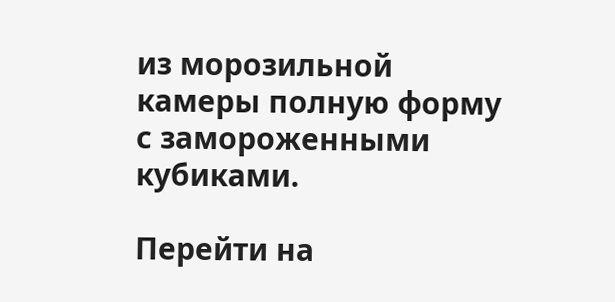из морозильной камеры полную форму с замороженными кубиками.

Перейти на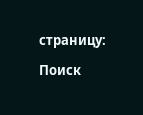страницу:

Поиск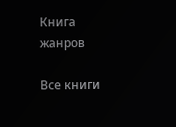Книга жанров

Все книги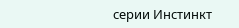серии Инстинкт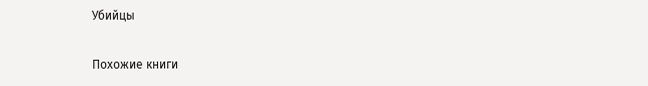Убийцы

Похожие книги